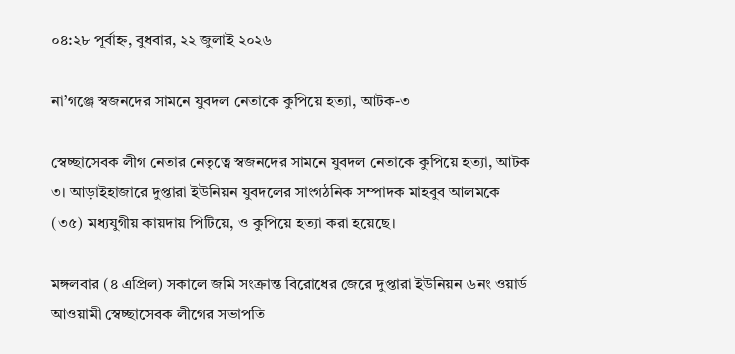০৪:২৮ পূর্বাহ্ন, বুধবার, ২২ জুলাই ২০২৬

না’গঞ্জে স্বজনদের সামনে যুবদল নেতাকে কুপিয়ে হত্যা, আটক-৩

স্বেচ্ছাসেবক লীগ নেতার নেতৃত্বে স্বজনদের সামনে যুবদল নেতাকে কুপিয়ে হত্যা, আটক ৩। আড়াইহাজারে দুপ্তারা ইউনিয়ন যুবদলের সাংগঠনিক সম্পাদক মাহবুব আলমকে (৩৫) মধ্যযুগীয় কায়দায় পিটিয়ে, ও কুপিয়ে হত্যা করা হয়েছে।

মঙ্গলবার (৪ এপ্রিল) সকালে জমি সংক্রান্ত বিরোধের জেরে দুপ্তারা ইউনিয়ন ৬নং ওয়ার্ড আওয়ামী স্বেচ্ছাসেবক লীগের সভাপতি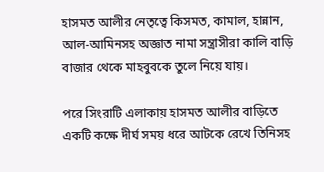হাসমত আলীর নেতৃত্বে কিসমত, কামাল, হান্নান, আল-আমিনসহ অজ্ঞাত নামা সন্ত্রাসীরা কালি বাড়ি বাজার থেকে মাহবুবকে তুলে নিয়ে যায়।

পরে সিংরাটি এলাকায় হাসমত আলীর বাড়িতে একটি কক্ষে দীর্ঘ সময় ধরে আটকে রেখে তিনিসহ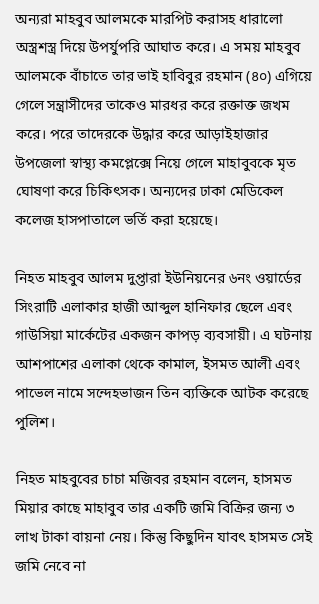অন্যরা মাহবুব আলমকে মারপিট করাসহ ধারালো অস্ত্রশস্ত্র দিয়ে উপর্যুপরি আঘাত করে। এ সময় মাহবুব আলমকে বাঁচাতে তার ভাই হাবিবুর রহমান (৪০) এগিয়ে গেলে সন্ত্রাসীদের তাকেও মারধর করে রক্তাক্ত জখম করে। পরে তাদেরকে উদ্ধার করে আড়াইহাজার উপজেলা স্বাস্থ্য কমপ্লেক্সে নিয়ে গেলে মাহাবুবকে মৃত ঘোষণা করে চিকিৎসক। অন্যদের ঢাকা মেডিকেল কলেজ হাসপাতালে ভর্তি করা হয়েছে।

নিহত মাহবুব আলম দুপ্তারা ইউনিয়নের ৬নং ওয়ার্ডের সিংরাটি এলাকার হাজী আব্দুল হানিফার ছেলে এবং গাউসিয়া মার্কেটের একজন কাপড় ব্যবসায়ী। এ ঘটনায় আশপাশের এলাকা থেকে কামাল, ইসমত আলী এবং পাভেল নামে সন্দেহভাজন তিন ব্যক্তিকে আটক করেছে পুলিশ।

নিহত মাহবুবের চাচা মজিবর রহমান বলেন, হাসমত মিয়ার কাছে মাহাবুব তার একটি জমি বিক্রির জন্য ৩ লাখ টাকা বায়না নেয়। কিন্তু কিছুদিন যাবৎ হাসমত সেই জমি নেবে না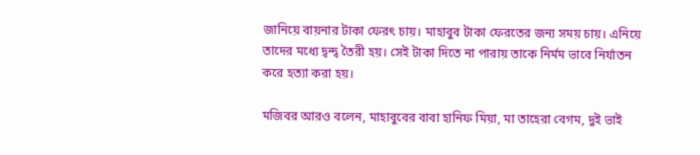জানিয়ে বায়নার টাকা ফেরৎ চায়। মাহাবুব টাকা ফেরতের জন্য সময় চায়। এনিয়ে তাদের মধ্যে দ্বন্দ্ব তৈরী হয়। সেই টাকা দিতে না পারায় তাকে নির্মম ভাবে নির্যাতন করে হত্যা করা হয়।

মজিবর আরও বলেন, মাহাবুবের বাবা হানিফ মিয়া, মা তাহেরা বেগম, দুই ভাই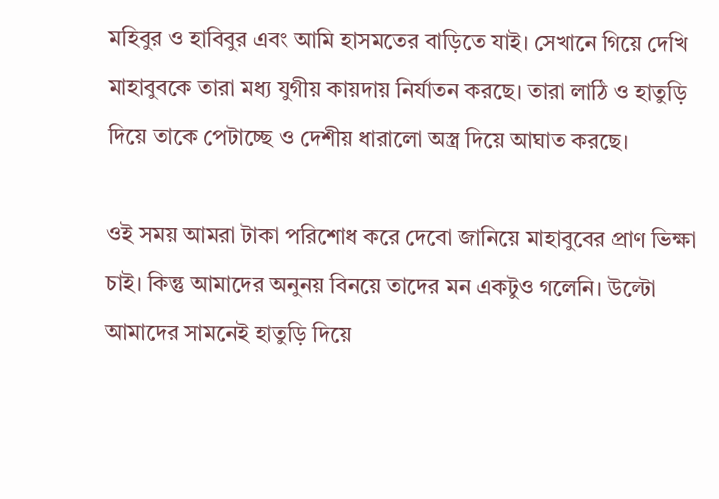মহিবুর ও হাবিবুর এবং আমি হাসমতের বাড়িতে যাই। সেখানে গিয়ে দেখি মাহাবুবকে তারা মধ্য যুগীয় কায়দায় নির্যাতন করছে। তারা লাঠি ও হাতুড়ি দিয়ে তাকে পেটাচ্ছে ও দেশীয় ধারালো অস্ত্র দিয়ে আঘাত করছে।

ওই সময় আমরা টাকা পরিশোধ করে দেবো জানিয়ে মাহাবুবের প্রাণ ভিক্ষা চাই। কিন্তু আমাদের অনুনয় বিনয়ে তাদের মন একটুও গলেনি। উল্টো আমাদের সামনেই হাতুড়ি দিয়ে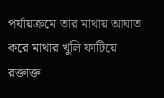পর্যায়ক্রমে তার মাথায় আঘাত করে মাথার খুলি ফাটিয়ে রক্তাক্ত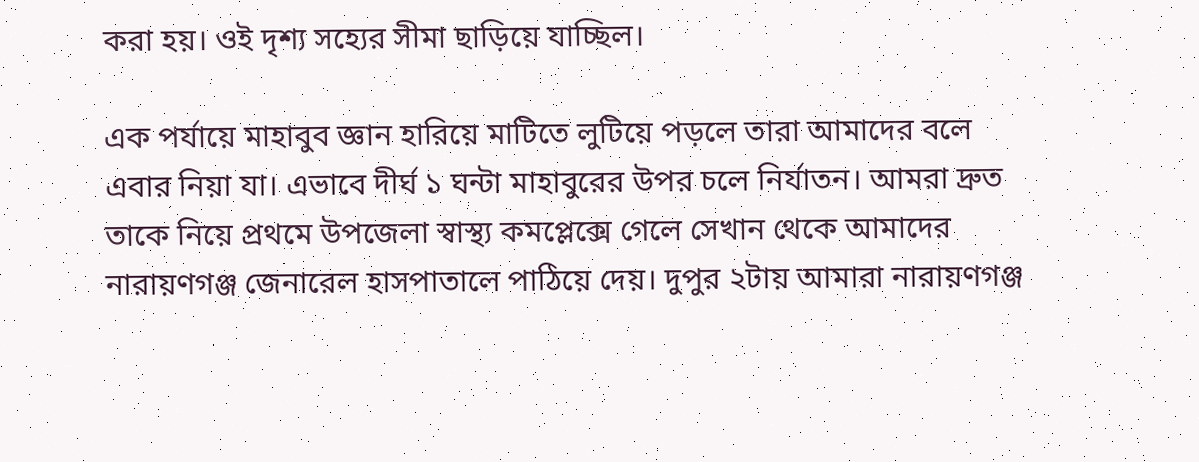করা হয়। ওই দৃশ্য সহ্যের সীমা ছাড়িয়ে যাচ্ছিল।

এক পর্যায়ে মাহাবুব জ্ঞান হারিয়ে মাটিতে লুটিয়ে পড়লে তারা আমাদের বলে এবার নিয়া যা। এভাবে দীর্ঘ ১ ঘন্টা মাহাবুরের উপর চলে নির্যাতন। আমরা দ্রুত তাকে নিয়ে প্রথমে উপজেলা স্বাস্থ্য কমপ্লেক্সে গেলে সেখান থেকে আমাদের নারায়ণগঞ্জ জেনারেল হাসপাতালে পাঠিয়ে দেয়। দুপুর ২টায় আমারা নারায়ণগঞ্জ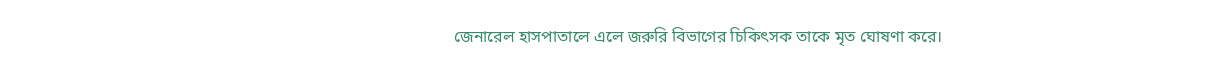জেনারেল হাসপাতালে এলে জরুরি বিভাগের চিকিৎসক তাকে মৃত ঘোষণা করে।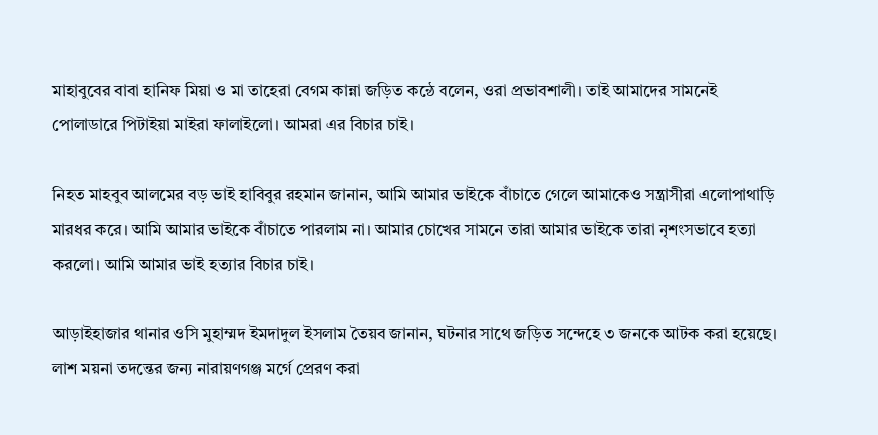মাহাবুবের বাবা হানিফ মিয়া ও মা তাহেরা বেগম কান্না জড়িত কন্ঠে বলেন, ওরা প্রভাবশালী। তাই আমাদের সামনেই পোলাডারে পিটাইয়া মাইরা ফালাইলো। আমরা এর বিচার চাই।

নিহত মাহবুব আলমের বড় ভাই হাবিবুর রহমান জানান, আমি আমার ভাইকে বাঁচাতে গেলে আমাকেও সন্ত্রাসীরা এলোপাথাড়ি মারধর করে। আমি আমার ভাইকে বাঁচাতে পারলাম না। আমার চোখের সামনে তারা আমার ভাইকে তারা নৃশংসভাবে হত্যা করলো। আমি আমার ভাই হত্যার বিচার চাই।

আড়াইহাজার থানার ওসি মুহাম্মদ ইমদাদুল ইসলাম তৈয়ব জানান, ঘটনার সাথে জড়িত সন্দেহে ৩ জনকে আটক করা হয়েছে। লাশ ময়না তদন্তের জন্য নারায়ণগঞ্জ মর্গে প্রেরণ করা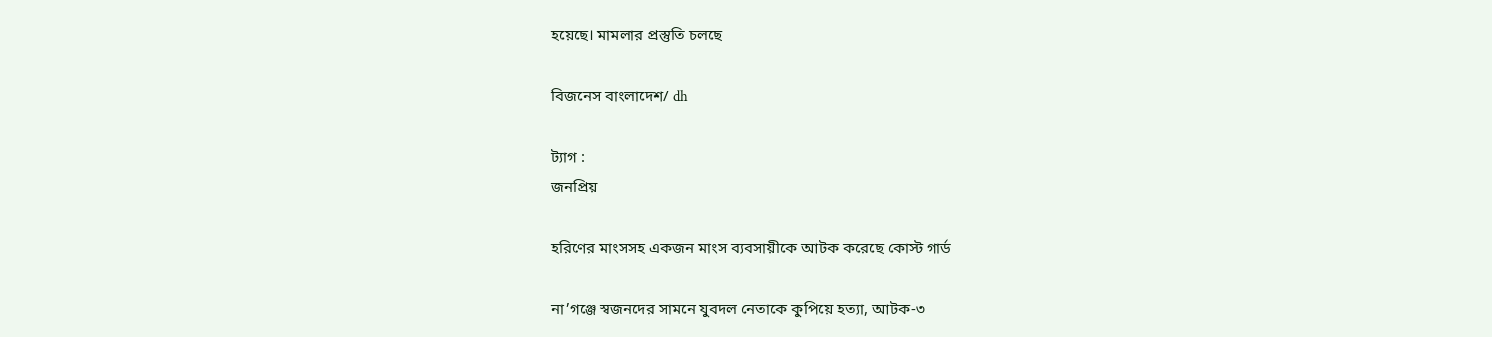হয়েছে। মামলার প্রস্তুতি চলছে

বিজনেস বাংলাদেশ/ dh

ট্যাগ :
জনপ্রিয়

হরিণের মাংসসহ একজন মাংস ব্যবসায়ীকে আটক করেছে কোস্ট গার্ড

না’গঞ্জে স্বজনদের সামনে যুবদল নেতাকে কুপিয়ে হত্যা, আটক-৩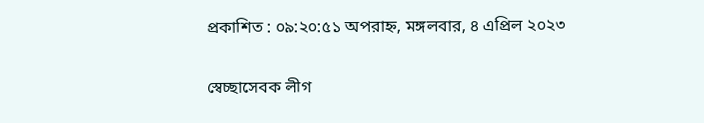প্রকাশিত : ০৯:২০:৫১ অপরাহ্ন, মঙ্গলবার, ৪ এপ্রিল ২০২৩

স্বেচ্ছাসেবক লীগ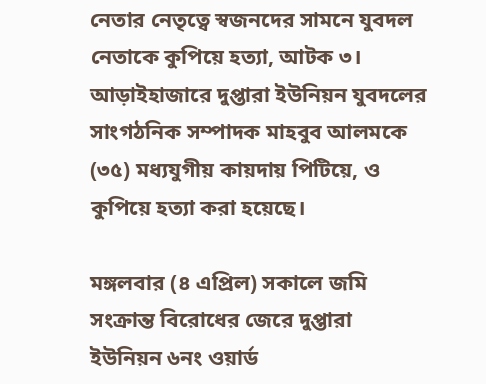নেতার নেতৃত্বে স্বজনদের সামনে যুবদল নেতাকে কুপিয়ে হত্যা, আটক ৩। আড়াইহাজারে দুপ্তারা ইউনিয়ন যুবদলের সাংগঠনিক সম্পাদক মাহবুব আলমকে (৩৫) মধ্যযুগীয় কায়দায় পিটিয়ে, ও কুপিয়ে হত্যা করা হয়েছে।

মঙ্গলবার (৪ এপ্রিল) সকালে জমি সংক্রান্ত বিরোধের জেরে দুপ্তারা ইউনিয়ন ৬নং ওয়ার্ড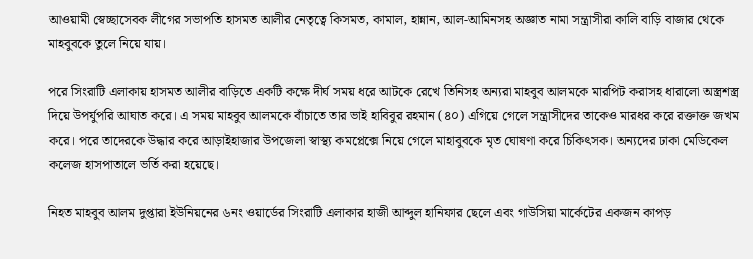আওয়ামী স্বেচ্ছাসেবক লীগের সভাপতি হাসমত আলীর নেতৃত্বে কিসমত, কামাল, হান্নান, আল-আমিনসহ অজ্ঞাত নামা সন্ত্রাসীরা কালি বাড়ি বাজার থেকে মাহবুবকে তুলে নিয়ে যায়।

পরে সিংরাটি এলাকায় হাসমত আলীর বাড়িতে একটি কক্ষে দীর্ঘ সময় ধরে আটকে রেখে তিনিসহ অন্যরা মাহবুব আলমকে মারপিট করাসহ ধারালো অস্ত্রশস্ত্র দিয়ে উপর্যুপরি আঘাত করে। এ সময় মাহবুব আলমকে বাঁচাতে তার ভাই হাবিবুর রহমান (৪০) এগিয়ে গেলে সন্ত্রাসীদের তাকেও মারধর করে রক্তাক্ত জখম করে। পরে তাদেরকে উদ্ধার করে আড়াইহাজার উপজেলা স্বাস্থ্য কমপ্লেক্সে নিয়ে গেলে মাহাবুবকে মৃত ঘোষণা করে চিকিৎসক। অন্যদের ঢাকা মেডিকেল কলেজ হাসপাতালে ভর্তি করা হয়েছে।

নিহত মাহবুব আলম দুপ্তারা ইউনিয়নের ৬নং ওয়ার্ডের সিংরাটি এলাকার হাজী আব্দুল হানিফার ছেলে এবং গাউসিয়া মার্কেটের একজন কাপড়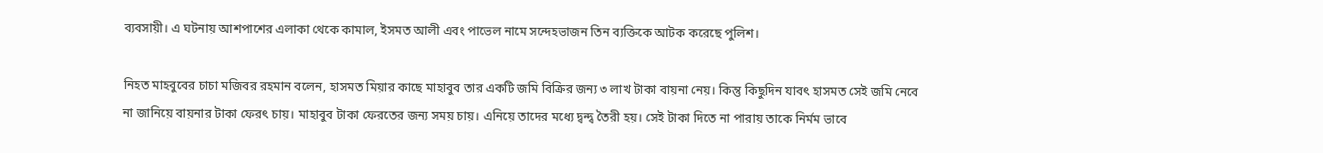ব্যবসায়ী। এ ঘটনায় আশপাশের এলাকা থেকে কামাল, ইসমত আলী এবং পাভেল নামে সন্দেহভাজন তিন ব্যক্তিকে আটক করেছে পুলিশ।

নিহত মাহবুবের চাচা মজিবর রহমান বলেন, হাসমত মিয়ার কাছে মাহাবুব তার একটি জমি বিক্রির জন্য ৩ লাখ টাকা বায়না নেয়। কিন্তু কিছুদিন যাবৎ হাসমত সেই জমি নেবে না জানিয়ে বায়নার টাকা ফেরৎ চায়। মাহাবুব টাকা ফেরতের জন্য সময় চায়। এনিয়ে তাদের মধ্যে দ্বন্দ্ব তৈরী হয়। সেই টাকা দিতে না পারায় তাকে নির্মম ভাবে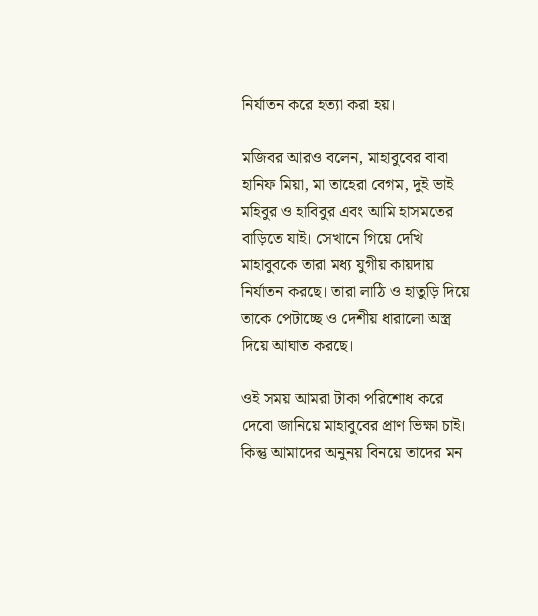নির্যাতন করে হত্যা করা হয়।

মজিবর আরও বলেন, মাহাবুবের বাবা হানিফ মিয়া, মা তাহেরা বেগম, দুই ভাই মহিবুর ও হাবিবুর এবং আমি হাসমতের বাড়িতে যাই। সেখানে গিয়ে দেখি মাহাবুবকে তারা মধ্য যুগীয় কায়দায় নির্যাতন করছে। তারা লাঠি ও হাতুড়ি দিয়ে তাকে পেটাচ্ছে ও দেশীয় ধারালো অস্ত্র দিয়ে আঘাত করছে।

ওই সময় আমরা টাকা পরিশোধ করে দেবো জানিয়ে মাহাবুবের প্রাণ ভিক্ষা চাই। কিন্তু আমাদের অনুনয় বিনয়ে তাদের মন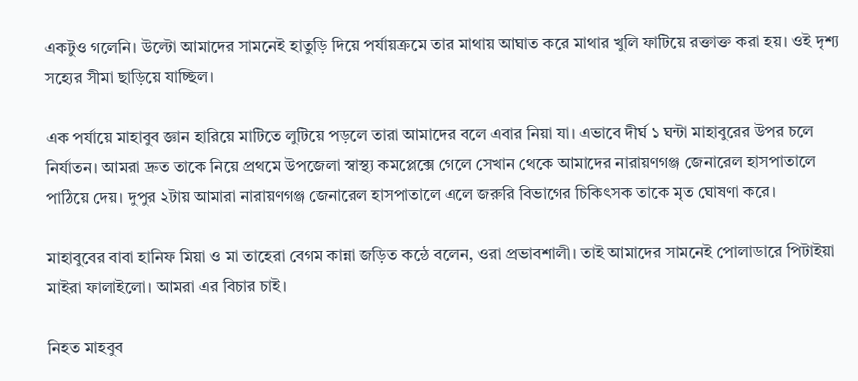একটুও গলেনি। উল্টো আমাদের সামনেই হাতুড়ি দিয়ে পর্যায়ক্রমে তার মাথায় আঘাত করে মাথার খুলি ফাটিয়ে রক্তাক্ত করা হয়। ওই দৃশ্য সহ্যের সীমা ছাড়িয়ে যাচ্ছিল।

এক পর্যায়ে মাহাবুব জ্ঞান হারিয়ে মাটিতে লুটিয়ে পড়লে তারা আমাদের বলে এবার নিয়া যা। এভাবে দীর্ঘ ১ ঘন্টা মাহাবুরের উপর চলে নির্যাতন। আমরা দ্রুত তাকে নিয়ে প্রথমে উপজেলা স্বাস্থ্য কমপ্লেক্সে গেলে সেখান থেকে আমাদের নারায়ণগঞ্জ জেনারেল হাসপাতালে পাঠিয়ে দেয়। দুপুর ২টায় আমারা নারায়ণগঞ্জ জেনারেল হাসপাতালে এলে জরুরি বিভাগের চিকিৎসক তাকে মৃত ঘোষণা করে।

মাহাবুবের বাবা হানিফ মিয়া ও মা তাহেরা বেগম কান্না জড়িত কন্ঠে বলেন, ওরা প্রভাবশালী। তাই আমাদের সামনেই পোলাডারে পিটাইয়া মাইরা ফালাইলো। আমরা এর বিচার চাই।

নিহত মাহবুব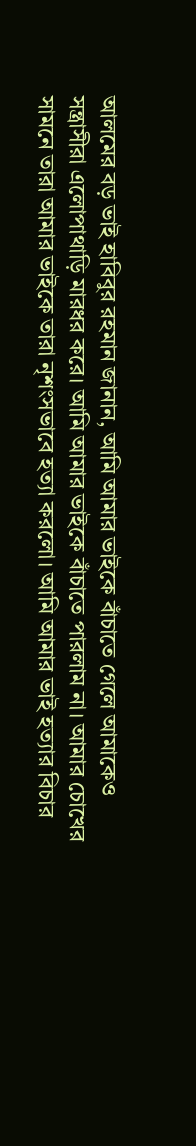আলমের বড় ভাই হাবিবুর রহমান জানান, আমি আমার ভাইকে বাঁচাতে গেলে আমাকেও সন্ত্রাসীরা এলোপাথাড়ি মারধর করে। আমি আমার ভাইকে বাঁচাতে পারলাম না। আমার চোখের সামনে তারা আমার ভাইকে তারা নৃশংসভাবে হত্যা করলো। আমি আমার ভাই হত্যার বিচার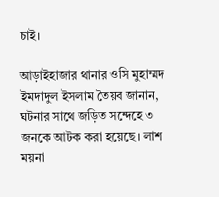চাই।

আড়াইহাজার থানার ওসি মুহাম্মদ ইমদাদুল ইসলাম তৈয়ব জানান, ঘটনার সাথে জড়িত সন্দেহে ৩ জনকে আটক করা হয়েছে। লাশ ময়না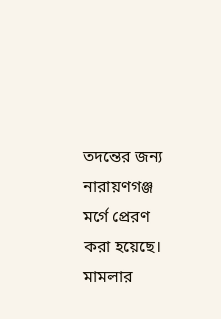তদন্তের জন্য নারায়ণগঞ্জ মর্গে প্রেরণ করা হয়েছে। মামলার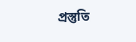প্রস্তুতি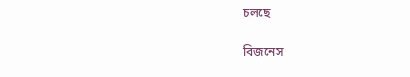চলছে

বিজনেস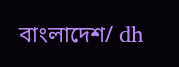বাংলাদেশ/ dh